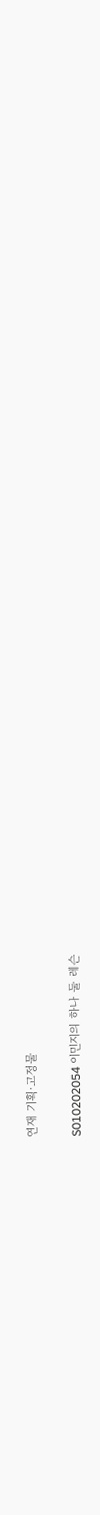연재 기획·고정물

S010202054 이민지의 하나 둘 레슨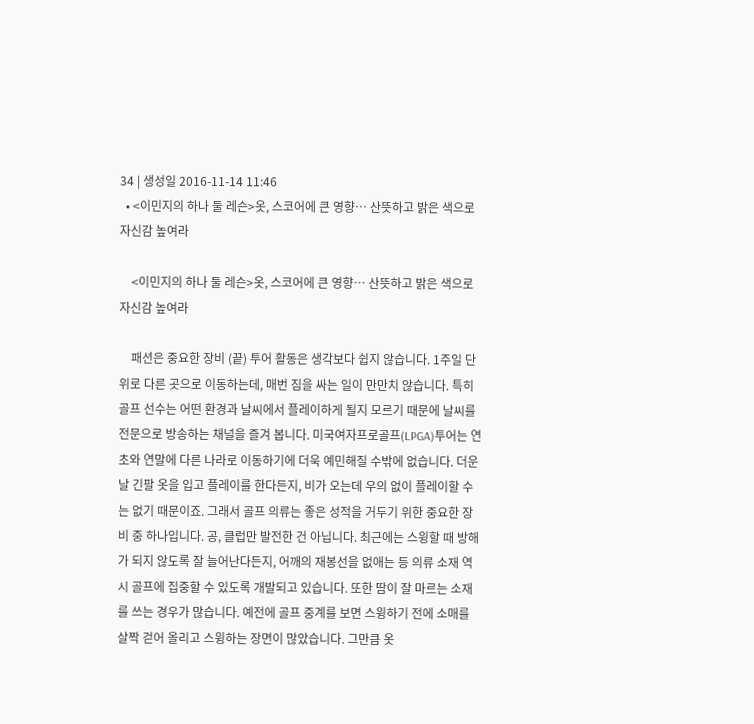34 | 생성일 2016-11-14 11:46
  • <이민지의 하나 둘 레슨>옷, 스코어에 큰 영향… 산뜻하고 밝은 색으로 자신감 높여라

    <이민지의 하나 둘 레슨>옷, 스코어에 큰 영향… 산뜻하고 밝은 색으로 자신감 높여라

    패션은 중요한 장비 (끝) 투어 활동은 생각보다 쉽지 않습니다. 1주일 단위로 다른 곳으로 이동하는데, 매번 짐을 싸는 일이 만만치 않습니다. 특히 골프 선수는 어떤 환경과 날씨에서 플레이하게 될지 모르기 때문에 날씨를 전문으로 방송하는 채널을 즐겨 봅니다. 미국여자프로골프(LPGA)투어는 연초와 연말에 다른 나라로 이동하기에 더욱 예민해질 수밖에 없습니다. 더운 날 긴팔 옷을 입고 플레이를 한다든지, 비가 오는데 우의 없이 플레이할 수는 없기 때문이죠. 그래서 골프 의류는 좋은 성적을 거두기 위한 중요한 장비 중 하나입니다. 공, 클럽만 발전한 건 아닙니다. 최근에는 스윙할 때 방해가 되지 않도록 잘 늘어난다든지, 어깨의 재봉선을 없애는 등 의류 소재 역시 골프에 집중할 수 있도록 개발되고 있습니다. 또한 땀이 잘 마르는 소재를 쓰는 경우가 많습니다. 예전에 골프 중계를 보면 스윙하기 전에 소매를 살짝 걷어 올리고 스윙하는 장면이 많았습니다. 그만큼 옷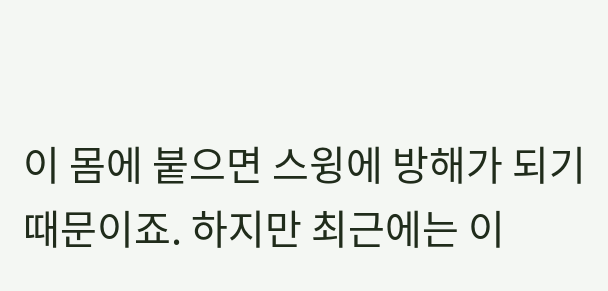이 몸에 붙으면 스윙에 방해가 되기 때문이죠. 하지만 최근에는 이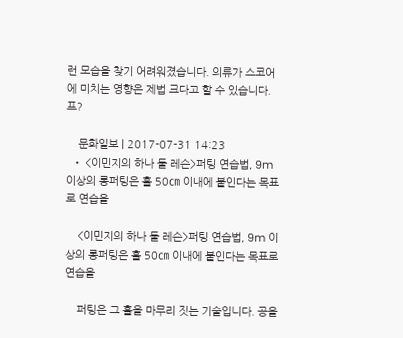런 모습을 찾기 어려워졌습니다. 의류가 스코어에 미치는 영향은 제법 크다고 할 수 있습니다. 프?

    문화일보 | 2017-07-31 14:23
  • <이민지의 하나 둘 레슨>퍼팅 연습법, 9m 이상의 롱퍼팅은 홀 50㎝ 이내에 붙인다는 목표로 연습을

    <이민지의 하나 둘 레슨>퍼팅 연습법, 9m 이상의 롱퍼팅은 홀 50㎝ 이내에 붙인다는 목표로 연습을

    퍼팅은 그 홀을 마무리 짓는 기술입니다. 공을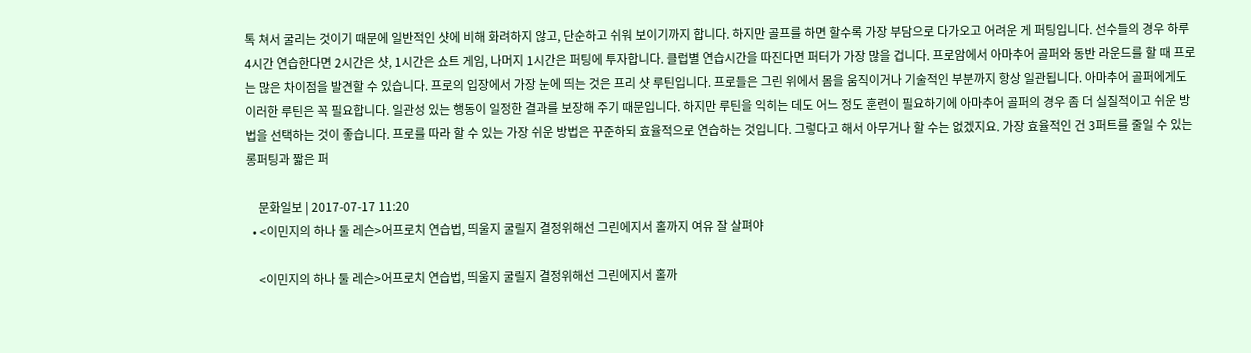톡 쳐서 굴리는 것이기 때문에 일반적인 샷에 비해 화려하지 않고, 단순하고 쉬워 보이기까지 합니다. 하지만 골프를 하면 할수록 가장 부담으로 다가오고 어려운 게 퍼팅입니다. 선수들의 경우 하루 4시간 연습한다면 2시간은 샷, 1시간은 쇼트 게임, 나머지 1시간은 퍼팅에 투자합니다. 클럽별 연습시간을 따진다면 퍼터가 가장 많을 겁니다. 프로암에서 아마추어 골퍼와 동반 라운드를 할 때 프로는 많은 차이점을 발견할 수 있습니다. 프로의 입장에서 가장 눈에 띄는 것은 프리 샷 루틴입니다. 프로들은 그린 위에서 몸을 움직이거나 기술적인 부분까지 항상 일관됩니다. 아마추어 골퍼에게도 이러한 루틴은 꼭 필요합니다. 일관성 있는 행동이 일정한 결과를 보장해 주기 때문입니다. 하지만 루틴을 익히는 데도 어느 정도 훈련이 필요하기에 아마추어 골퍼의 경우 좀 더 실질적이고 쉬운 방법을 선택하는 것이 좋습니다. 프로를 따라 할 수 있는 가장 쉬운 방법은 꾸준하되 효율적으로 연습하는 것입니다. 그렇다고 해서 아무거나 할 수는 없겠지요. 가장 효율적인 건 3퍼트를 줄일 수 있는 롱퍼팅과 짧은 퍼

    문화일보 | 2017-07-17 11:20
  • <이민지의 하나 둘 레슨>어프로치 연습법, 띄울지 굴릴지 결정위해선 그린에지서 홀까지 여유 잘 살펴야

    <이민지의 하나 둘 레슨>어프로치 연습법, 띄울지 굴릴지 결정위해선 그린에지서 홀까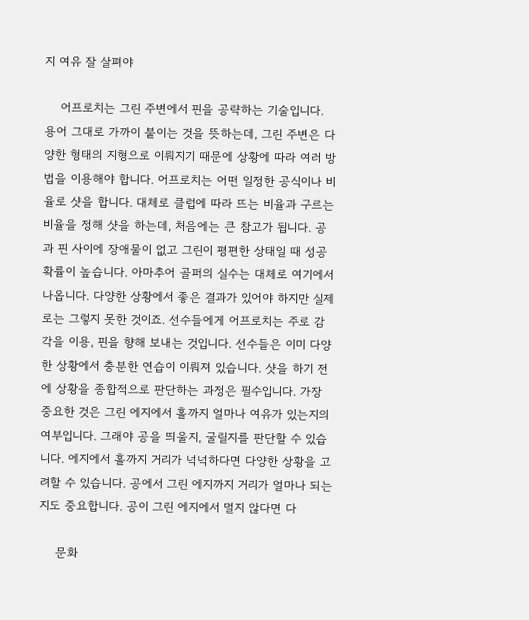지 여유 잘 살펴야

    어프로치는 그린 주변에서 핀을 공략하는 기술입니다. 용어 그대로 가까이 붙이는 것을 뜻하는데, 그린 주변은 다양한 형태의 지형으로 이뤄지기 때문에 상황에 따라 여러 방법을 이용해야 합니다. 어프로치는 어떤 일정한 공식이나 비율로 샷을 합니다. 대체로 클럽에 따라 뜨는 비율과 구르는 비율을 정해 샷을 하는데, 처음에는 큰 참고가 됩니다. 공과 핀 사이에 장애물이 없고 그린이 평편한 상태일 때 성공확률이 높습니다. 아마추어 골퍼의 실수는 대체로 여기에서 나옵니다. 다양한 상황에서 좋은 결과가 있어야 하지만 실제로는 그렇지 못한 것이죠. 선수들에게 어프로치는 주로 감각을 이용, 핀을 향해 보내는 것입니다. 선수들은 이미 다양한 상황에서 충분한 연습이 이뤄져 있습니다. 샷을 하기 전에 상황을 종합적으로 판단하는 과정은 필수입니다. 가장 중요한 것은 그린 에지에서 홀까지 얼마나 여유가 있는지의 여부입니다. 그래야 공을 띄울지, 굴릴지를 판단할 수 있습니다. 에지에서 홀까지 거리가 넉넉하다면 다양한 상황을 고려할 수 있습니다. 공에서 그린 에지까지 거리가 얼마나 되는지도 중요합니다. 공이 그린 에지에서 멀지 않다면 다

    문화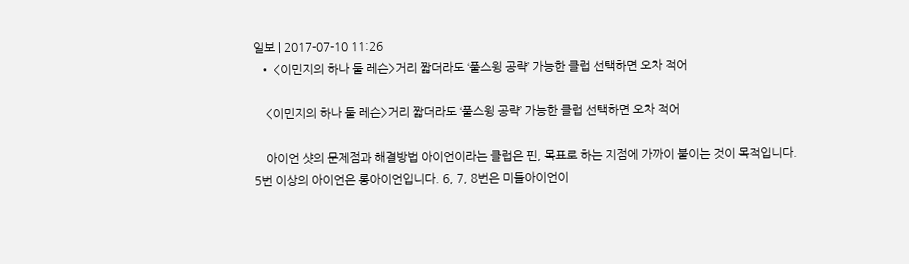일보 | 2017-07-10 11:26
  • <이민지의 하나 둘 레슨>거리 짧더라도 ‘풀스윙 공략’ 가능한 클럽 선택하면 오차 적어

    <이민지의 하나 둘 레슨>거리 짧더라도 ‘풀스윙 공략’ 가능한 클럽 선택하면 오차 적어

    아이언 샷의 문제점과 해결방법 아이언이라는 클럽은 핀, 목표로 하는 지점에 가까이 붙이는 것이 목적입니다. 5번 이상의 아이언은 롱아이언입니다. 6, 7, 8번은 미들아이언이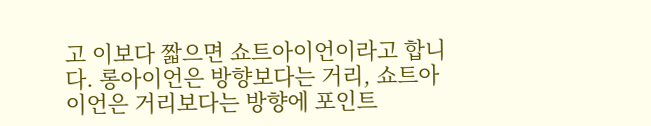고 이보다 짧으면 쇼트아이언이라고 합니다. 롱아이언은 방향보다는 거리, 쇼트아이언은 거리보다는 방향에 포인트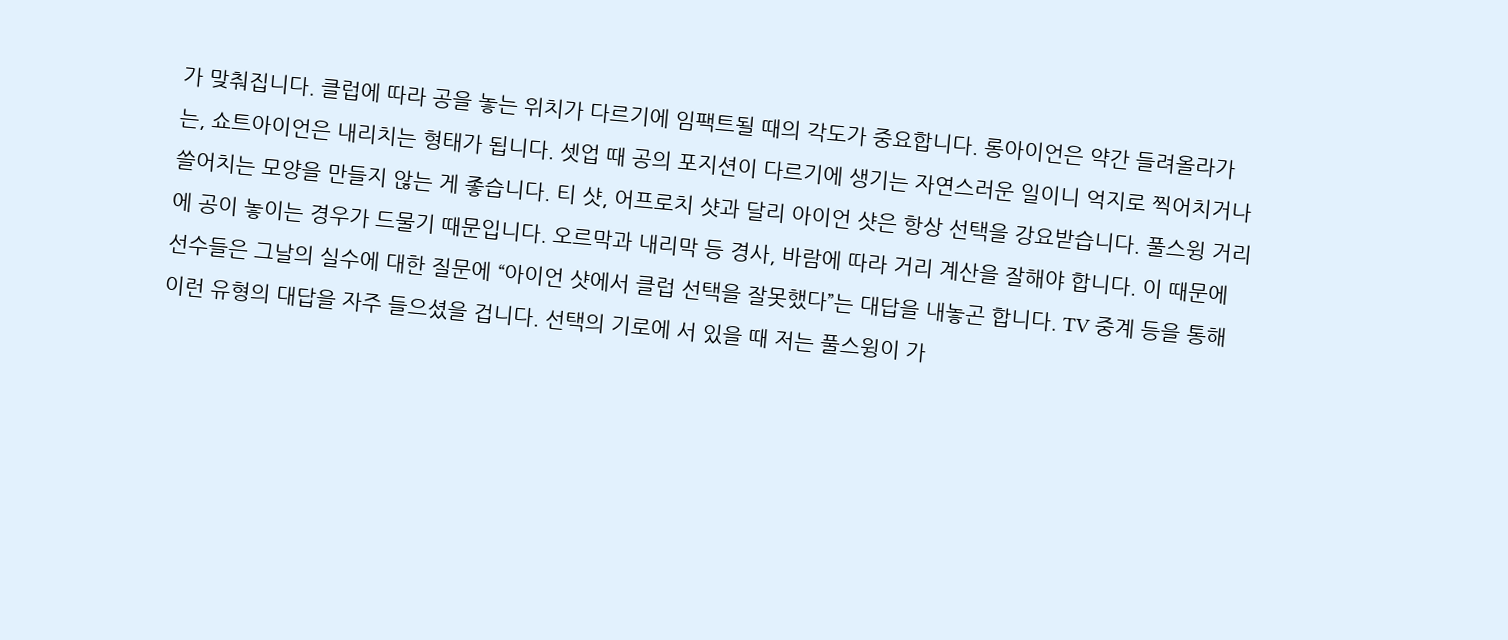가 맞춰집니다. 클럽에 따라 공을 놓는 위치가 다르기에 임팩트될 때의 각도가 중요합니다. 롱아이언은 약간 들려올라가는, 쇼트아이언은 내리치는 형태가 됩니다. 셋업 때 공의 포지션이 다르기에 생기는 자연스러운 일이니 억지로 찍어치거나 쓸어치는 모양을 만들지 않는 게 좋습니다. 티 샷, 어프로치 샷과 달리 아이언 샷은 항상 선택을 강요받습니다. 풀스윙 거리에 공이 놓이는 경우가 드물기 때문입니다. 오르막과 내리막 등 경사, 바람에 따라 거리 계산을 잘해야 합니다. 이 때문에 선수들은 그날의 실수에 대한 질문에 “아이언 샷에서 클럽 선택을 잘못했다”는 대답을 내놓곤 합니다. TV 중계 등을 통해 이런 유형의 대답을 자주 들으셨을 겁니다. 선택의 기로에 서 있을 때 저는 풀스윙이 가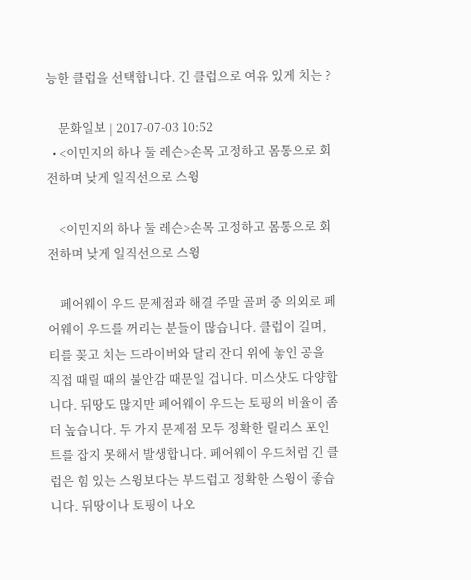능한 클럽을 선택합니다. 긴 클럽으로 여유 있게 치는 ?

    문화일보 | 2017-07-03 10:52
  • <이민지의 하나 둘 레슨>손목 고정하고 몸통으로 회전하며 낮게 일직선으로 스윙

    <이민지의 하나 둘 레슨>손목 고정하고 몸통으로 회전하며 낮게 일직선으로 스윙

    페어웨이 우드 문제점과 해결 주말 골퍼 중 의외로 페어웨이 우드를 꺼리는 분들이 많습니다. 클럽이 길며, 티를 꽂고 치는 드라이버와 달리 잔디 위에 놓인 공을 직접 때릴 때의 불안감 때문일 겁니다. 미스샷도 다양합니다. 뒤땅도 많지만 페어웨이 우드는 토핑의 비율이 좀 더 높습니다. 두 가지 문제점 모두 정확한 릴리스 포인트를 잡지 못해서 발생합니다. 페어웨이 우드처럼 긴 클럽은 힘 있는 스윙보다는 부드럽고 정확한 스윙이 좋습니다. 뒤땅이나 토핑이 나오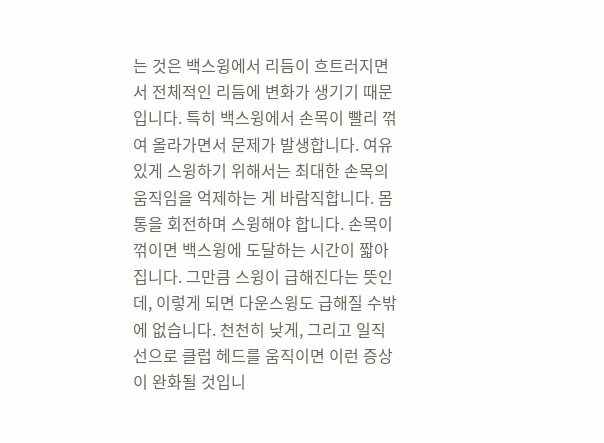는 것은 백스윙에서 리듬이 흐트러지면서 전체적인 리듬에 변화가 생기기 때문입니다. 특히 백스윙에서 손목이 빨리 꺾여 올라가면서 문제가 발생합니다. 여유 있게 스윙하기 위해서는 최대한 손목의 움직임을 억제하는 게 바람직합니다. 몸통을 회전하며 스윙해야 합니다. 손목이 꺾이면 백스윙에 도달하는 시간이 짧아집니다. 그만큼 스윙이 급해진다는 뜻인데, 이렇게 되면 다운스윙도 급해질 수밖에 없습니다. 천천히 낮게, 그리고 일직선으로 클럽 헤드를 움직이면 이런 증상이 완화될 것입니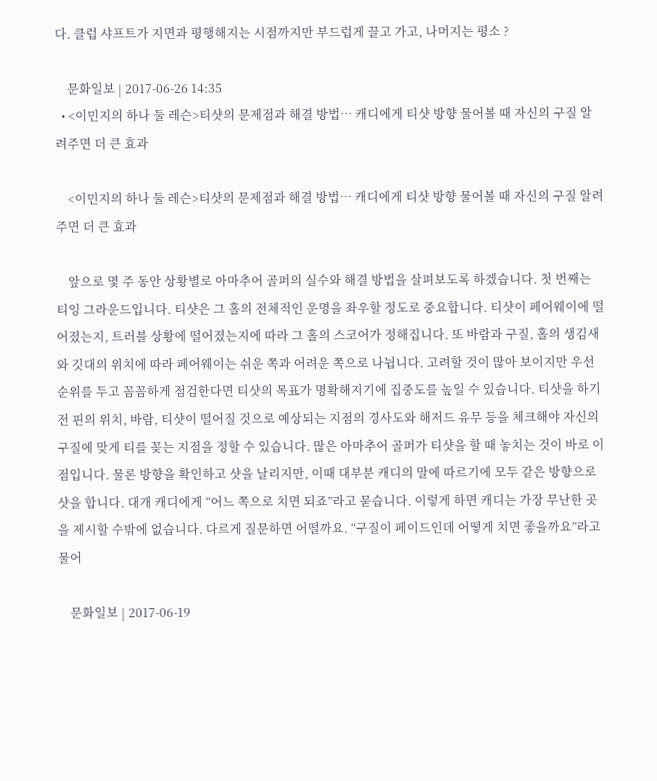다. 클럽 샤프트가 지면과 평행해지는 시점까지만 부드럽게 끌고 가고, 나머지는 평소 ?

    문화일보 | 2017-06-26 14:35
  • <이민지의 하나 둘 레슨>티샷의 문제점과 해결 방법… 캐디에게 티샷 방향 물어볼 때 자신의 구질 알려주면 더 큰 효과

    <이민지의 하나 둘 레슨>티샷의 문제점과 해결 방법… 캐디에게 티샷 방향 물어볼 때 자신의 구질 알려주면 더 큰 효과

    앞으로 몇 주 동안 상황별로 아마추어 골퍼의 실수와 해결 방법을 살펴보도록 하겠습니다. 첫 번째는 티잉 그라운드입니다. 티샷은 그 홀의 전체적인 운명을 좌우할 정도로 중요합니다. 티샷이 페어웨이에 떨어졌는지, 트러블 상황에 떨어졌는지에 따라 그 홀의 스코어가 정해집니다. 또 바람과 구질, 홀의 생김새와 깃대의 위치에 따라 페어웨이는 쉬운 쪽과 어려운 쪽으로 나뉩니다. 고려할 것이 많아 보이지만 우선순위를 두고 꼼꼼하게 점검한다면 티샷의 목표가 명확해지기에 집중도를 높일 수 있습니다. 티샷을 하기 전 핀의 위치, 바람, 티샷이 떨어질 것으로 예상되는 지점의 경사도와 해저드 유무 등을 체크해야 자신의 구질에 맞게 티를 꽂는 지점을 정할 수 있습니다. 많은 아마추어 골퍼가 티샷을 할 때 놓치는 것이 바로 이 점입니다. 물론 방향을 확인하고 샷을 날리지만, 이때 대부분 캐디의 말에 따르기에 모두 같은 방향으로 샷을 합니다. 대개 캐디에게 “어느 쪽으로 치면 되죠”라고 묻습니다. 이렇게 하면 캐디는 가장 무난한 곳을 제시할 수밖에 없습니다. 다르게 질문하면 어떨까요. “구질이 페이드인데 어떻게 치면 좋을까요”라고 물어

    문화일보 | 2017-06-19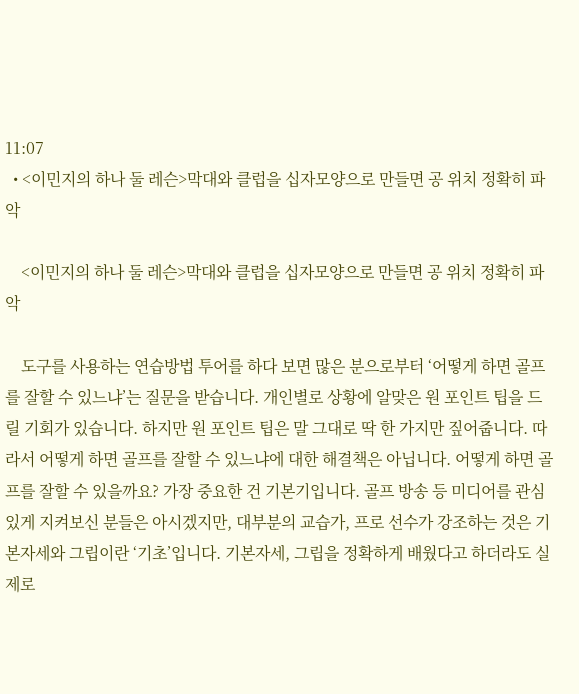11:07
  • <이민지의 하나 둘 레슨>막대와 클럽을 십자모양으로 만들면 공 위치 정확히 파악

    <이민지의 하나 둘 레슨>막대와 클럽을 십자모양으로 만들면 공 위치 정확히 파악

    도구를 사용하는 연습방법 투어를 하다 보면 많은 분으로부터 ‘어떻게 하면 골프를 잘할 수 있느냐’는 질문을 받습니다. 개인별로 상황에 알맞은 원 포인트 팁을 드릴 기회가 있습니다. 하지만 원 포인트 팁은 말 그대로 딱 한 가지만 짚어줍니다. 따라서 어떻게 하면 골프를 잘할 수 있느냐에 대한 해결책은 아닙니다. 어떻게 하면 골프를 잘할 수 있을까요? 가장 중요한 건 기본기입니다. 골프 방송 등 미디어를 관심 있게 지켜보신 분들은 아시겠지만, 대부분의 교습가, 프로 선수가 강조하는 것은 기본자세와 그립이란 ‘기초’입니다. 기본자세, 그립을 정확하게 배웠다고 하더라도 실제로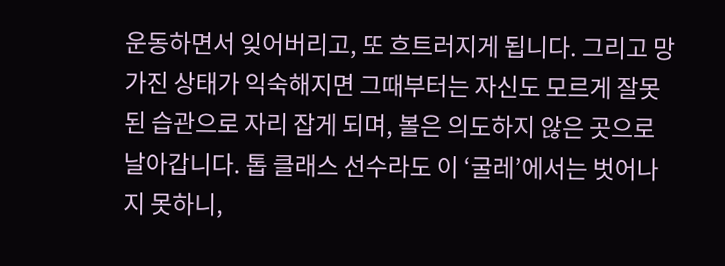운동하면서 잊어버리고, 또 흐트러지게 됩니다. 그리고 망가진 상태가 익숙해지면 그때부터는 자신도 모르게 잘못된 습관으로 자리 잡게 되며, 볼은 의도하지 않은 곳으로 날아갑니다. 톱 클래스 선수라도 이 ‘굴레’에서는 벗어나지 못하니,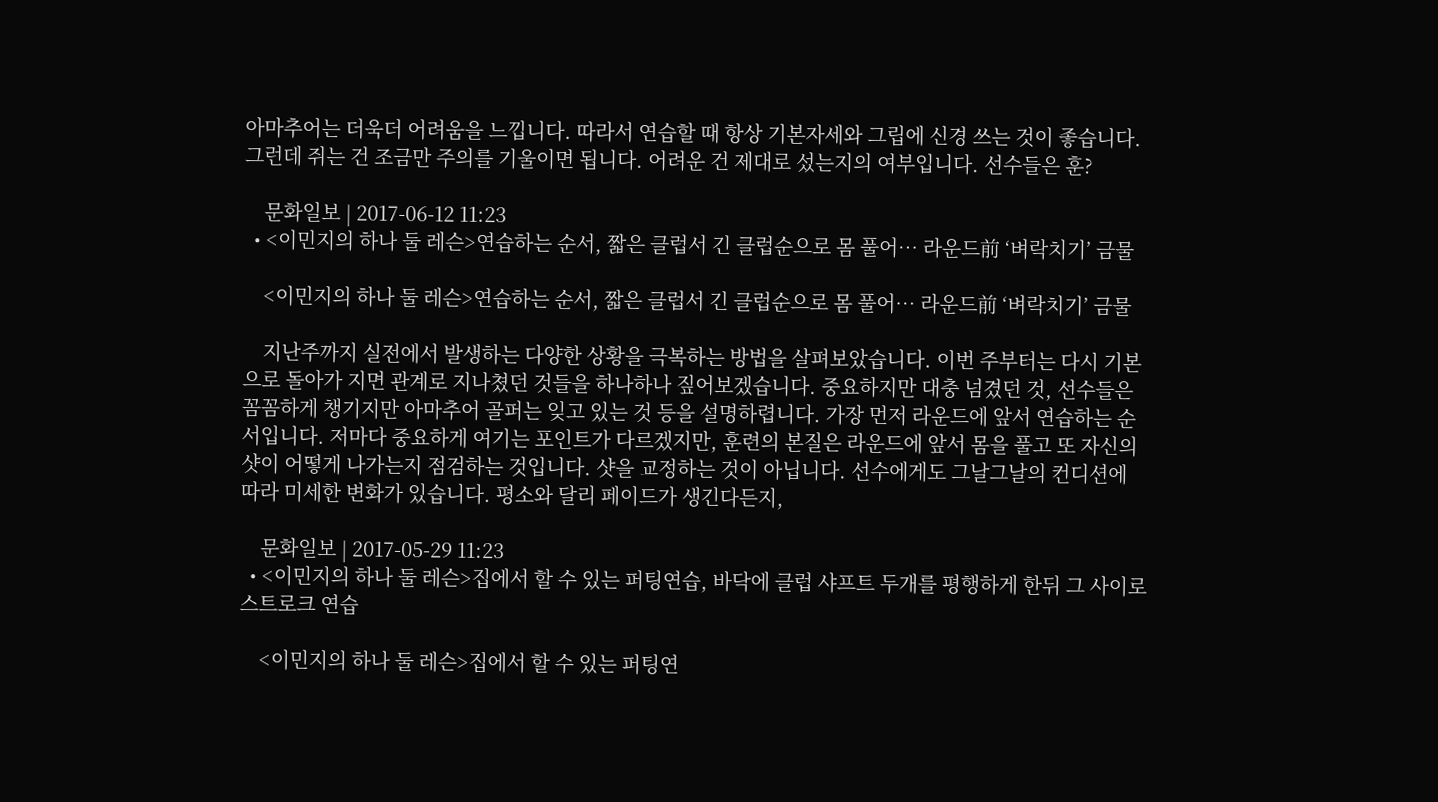아마추어는 더욱더 어려움을 느낍니다. 따라서 연습할 때 항상 기본자세와 그립에 신경 쓰는 것이 좋습니다. 그런데 쥐는 건 조금만 주의를 기울이면 됩니다. 어려운 건 제대로 섰는지의 여부입니다. 선수들은 훈?

    문화일보 | 2017-06-12 11:23
  • <이민지의 하나 둘 레슨>연습하는 순서, 짧은 클럽서 긴 클럽순으로 몸 풀어… 라운드前 ‘벼락치기’ 금물

    <이민지의 하나 둘 레슨>연습하는 순서, 짧은 클럽서 긴 클럽순으로 몸 풀어… 라운드前 ‘벼락치기’ 금물

    지난주까지 실전에서 발생하는 다양한 상황을 극복하는 방법을 살펴보았습니다. 이번 주부터는 다시 기본으로 돌아가 지면 관계로 지나쳤던 것들을 하나하나 짚어보겠습니다. 중요하지만 대충 넘겼던 것, 선수들은 꼼꼼하게 챙기지만 아마추어 골퍼는 잊고 있는 것 등을 설명하렵니다. 가장 먼저 라운드에 앞서 연습하는 순서입니다. 저마다 중요하게 여기는 포인트가 다르겠지만, 훈련의 본질은 라운드에 앞서 몸을 풀고 또 자신의 샷이 어떻게 나가는지 점검하는 것입니다. 샷을 교정하는 것이 아닙니다. 선수에게도 그날그날의 컨디션에 따라 미세한 변화가 있습니다. 평소와 달리 페이드가 생긴다든지,

    문화일보 | 2017-05-29 11:23
  • <이민지의 하나 둘 레슨>집에서 할 수 있는 퍼팅연습, 바닥에 클럽 샤프트 두개를 평행하게 한뒤 그 사이로 스트로크 연습

    <이민지의 하나 둘 레슨>집에서 할 수 있는 퍼팅연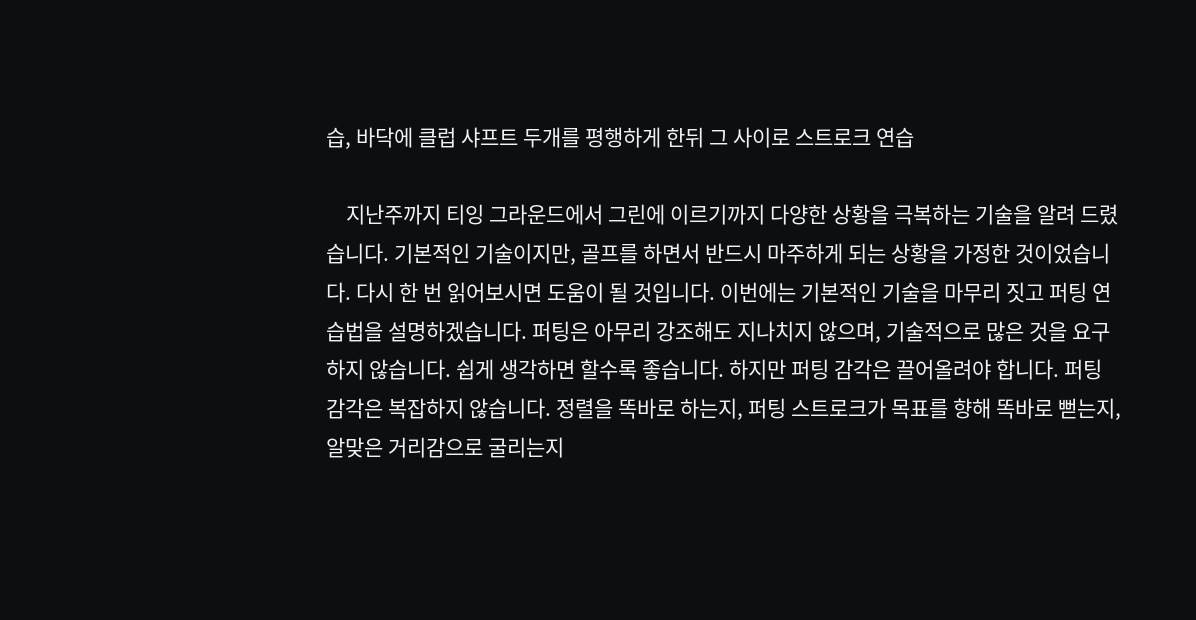습, 바닥에 클럽 샤프트 두개를 평행하게 한뒤 그 사이로 스트로크 연습

    지난주까지 티잉 그라운드에서 그린에 이르기까지 다양한 상황을 극복하는 기술을 알려 드렸습니다. 기본적인 기술이지만, 골프를 하면서 반드시 마주하게 되는 상황을 가정한 것이었습니다. 다시 한 번 읽어보시면 도움이 될 것입니다. 이번에는 기본적인 기술을 마무리 짓고 퍼팅 연습법을 설명하겠습니다. 퍼팅은 아무리 강조해도 지나치지 않으며, 기술적으로 많은 것을 요구하지 않습니다. 쉽게 생각하면 할수록 좋습니다. 하지만 퍼팅 감각은 끌어올려야 합니다. 퍼팅 감각은 복잡하지 않습니다. 정렬을 똑바로 하는지, 퍼팅 스트로크가 목표를 향해 똑바로 뻗는지, 알맞은 거리감으로 굴리는지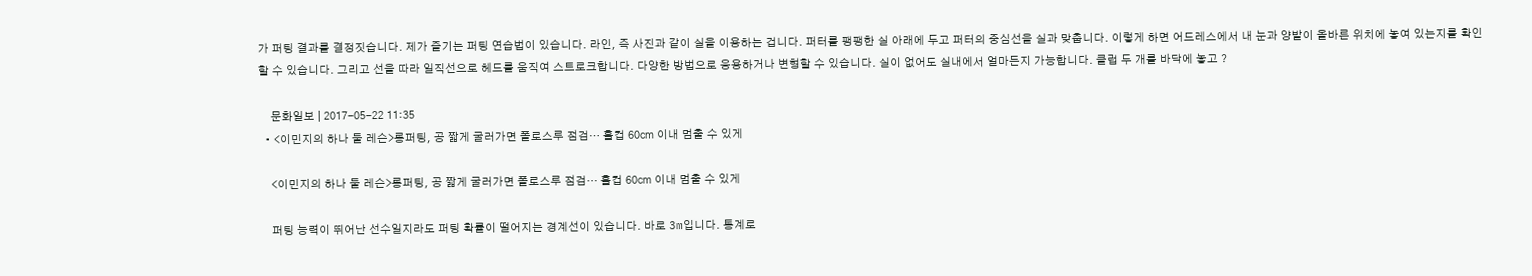가 퍼팅 결과를 결정짓습니다. 제가 즐기는 퍼팅 연습법이 있습니다. 라인, 즉 사진과 같이 실을 이용하는 겁니다. 퍼터를 팽팽한 실 아래에 두고 퍼터의 중심선을 실과 맞춥니다. 이렇게 하면 어드레스에서 내 눈과 양발이 올바른 위치에 놓여 있는지를 확인할 수 있습니다. 그리고 선을 따라 일직선으로 헤드를 움직여 스트로크합니다. 다양한 방법으로 응용하거나 변형할 수 있습니다. 실이 없어도 실내에서 얼마든지 가능합니다. 클럽 두 개를 바닥에 놓고 ?

    문화일보 | 2017-05-22 11:35
  • <이민지의 하나 둘 레슨>롱퍼팅, 공 짧게 굴러가면 폴로스루 점검… 홀컵 60㎝ 이내 멈출 수 있게

    <이민지의 하나 둘 레슨>롱퍼팅, 공 짧게 굴러가면 폴로스루 점검… 홀컵 60㎝ 이내 멈출 수 있게

    퍼팅 능력이 뛰어난 선수일지라도 퍼팅 확률이 떨어지는 경계선이 있습니다. 바로 3m입니다. 통계로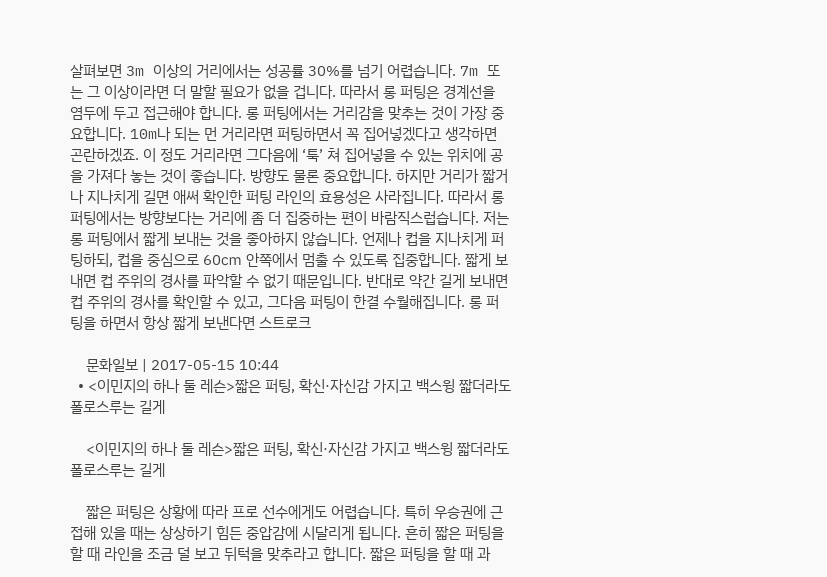살펴보면 3m 이상의 거리에서는 성공률 30%를 넘기 어렵습니다. 7m 또는 그 이상이라면 더 말할 필요가 없을 겁니다. 따라서 롱 퍼팅은 경계선을 염두에 두고 접근해야 합니다. 롱 퍼팅에서는 거리감을 맞추는 것이 가장 중요합니다. 10m나 되는 먼 거리라면 퍼팅하면서 꼭 집어넣겠다고 생각하면 곤란하겠죠. 이 정도 거리라면 그다음에 ‘툭’ 쳐 집어넣을 수 있는 위치에 공을 가져다 놓는 것이 좋습니다. 방향도 물론 중요합니다. 하지만 거리가 짧거나 지나치게 길면 애써 확인한 퍼팅 라인의 효용성은 사라집니다. 따라서 롱 퍼팅에서는 방향보다는 거리에 좀 더 집중하는 편이 바람직스럽습니다. 저는 롱 퍼팅에서 짧게 보내는 것을 좋아하지 않습니다. 언제나 컵을 지나치게 퍼팅하되, 컵을 중심으로 60㎝ 안쪽에서 멈출 수 있도록 집중합니다. 짧게 보내면 컵 주위의 경사를 파악할 수 없기 때문입니다. 반대로 약간 길게 보내면 컵 주위의 경사를 확인할 수 있고, 그다음 퍼팅이 한결 수월해집니다. 롱 퍼팅을 하면서 항상 짧게 보낸다면 스트로크

    문화일보 | 2017-05-15 10:44
  • <이민지의 하나 둘 레슨>짧은 퍼팅, 확신·자신감 가지고 백스윙 짧더라도 폴로스루는 길게

    <이민지의 하나 둘 레슨>짧은 퍼팅, 확신·자신감 가지고 백스윙 짧더라도 폴로스루는 길게

    짧은 퍼팅은 상황에 따라 프로 선수에게도 어렵습니다. 특히 우승권에 근접해 있을 때는 상상하기 힘든 중압감에 시달리게 됩니다. 흔히 짧은 퍼팅을 할 때 라인을 조금 덜 보고 뒤턱을 맞추라고 합니다. 짧은 퍼팅을 할 때 과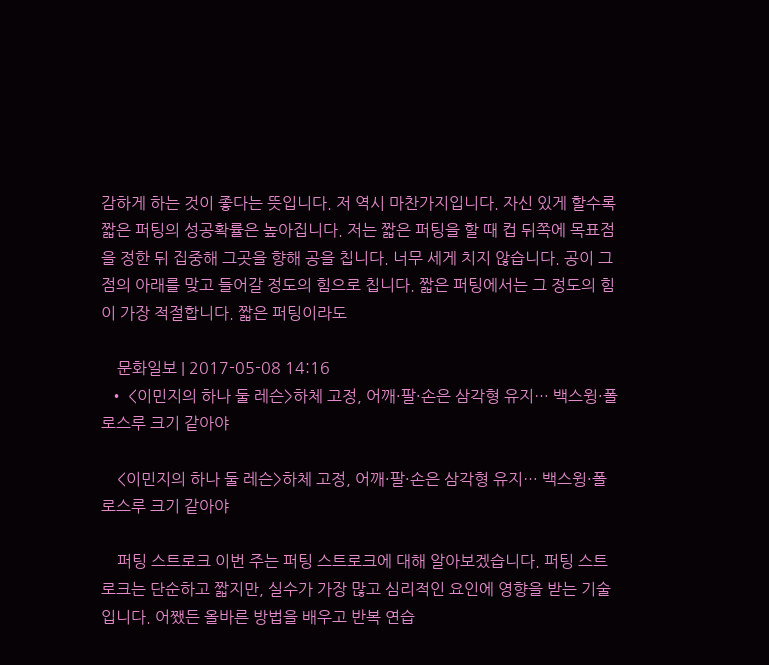감하게 하는 것이 좋다는 뜻입니다. 저 역시 마찬가지입니다. 자신 있게 할수록 짧은 퍼팅의 성공확률은 높아집니다. 저는 짧은 퍼팅을 할 때 컵 뒤쪽에 목표점을 정한 뒤 집중해 그곳을 향해 공을 칩니다. 너무 세게 치지 않습니다. 공이 그 점의 아래를 맞고 들어갈 정도의 힘으로 칩니다. 짧은 퍼팅에서는 그 정도의 힘이 가장 적절합니다. 짧은 퍼팅이라도

    문화일보 | 2017-05-08 14:16
  • <이민지의 하나 둘 레슨>하체 고정, 어깨·팔·손은 삼각형 유지… 백스윙·폴로스루 크기 같아야

    <이민지의 하나 둘 레슨>하체 고정, 어깨·팔·손은 삼각형 유지… 백스윙·폴로스루 크기 같아야

    퍼팅 스트로크 이번 주는 퍼팅 스트로크에 대해 알아보겠습니다. 퍼팅 스트로크는 단순하고 짧지만, 실수가 가장 많고 심리적인 요인에 영향을 받는 기술입니다. 어쨌든 올바른 방법을 배우고 반복 연습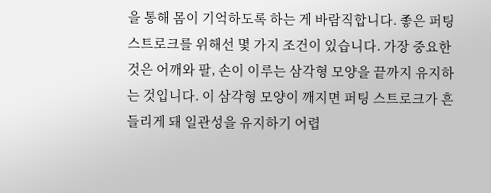을 통해 몸이 기억하도록 하는 게 바람직합니다. 좋은 퍼팅 스트로크를 위해선 몇 가지 조건이 있습니다. 가장 중요한 것은 어깨와 팔, 손이 이루는 삼각형 모양을 끝까지 유지하는 것입니다. 이 삼각형 모양이 깨지면 퍼팅 스트로크가 흔들리게 돼 일관성을 유지하기 어렵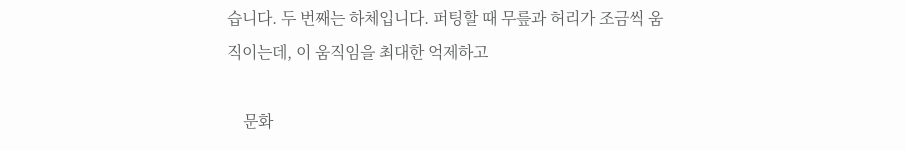습니다. 두 번째는 하체입니다. 퍼팅할 때 무릎과 허리가 조금씩 움직이는데, 이 움직임을 최대한 억제하고

    문화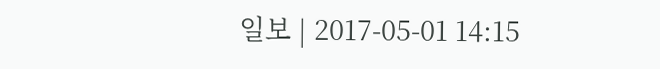일보 | 2017-05-01 14:15